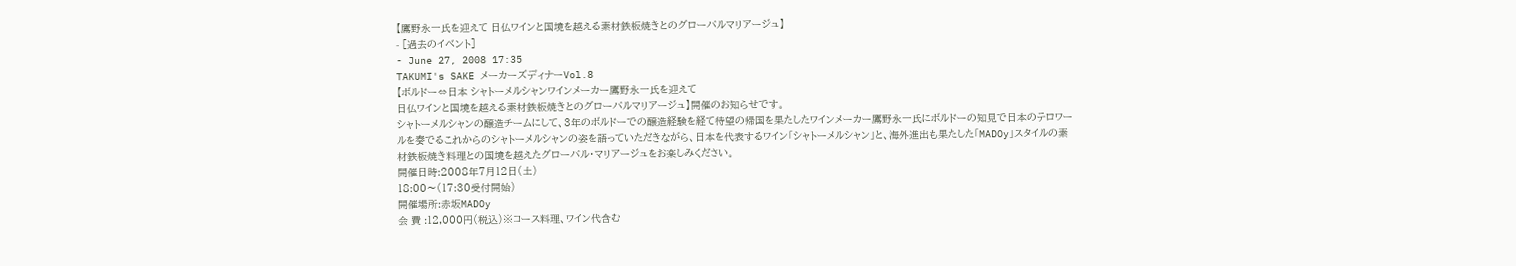【鷹野永一氏を迎えて 日仏ワインと国境を越える素材鉄板焼きとのグローバルマリアージュ】
- [過去のイベント]
- June 27, 2008 17:35
TAKUMI's SAKE メーカーズディナーVol.8
【ボルドー⇔日本 シャトーメルシャンワインメーカー鷹野永一氏を迎えて
日仏ワインと国境を越える素材鉄板焼きとのグローバルマリアージュ】開催のお知らせです。
シャトーメルシャンの醸造チームにして、3年のボルドーでの醸造経験を経て待望の帰国を果たしたワインメーカー鷹野永一氏にボルドーの知見で日本のテロワールを奏でるこれからのシャトーメルシャンの姿を語っていただきながら、日本を代表するワイン「シャトーメルシャン」と、海外進出も果たした「MADOy」スタイルの素材鉄板焼き料理との国境を越えたグローバル・マリアージュをお楽しみください。
開催日時:2008年7月12日(土)
18:00〜(17:30受付開始)
開催場所:赤坂MADOy
会 費 :12,000円(税込)※コース料理、ワイン代含む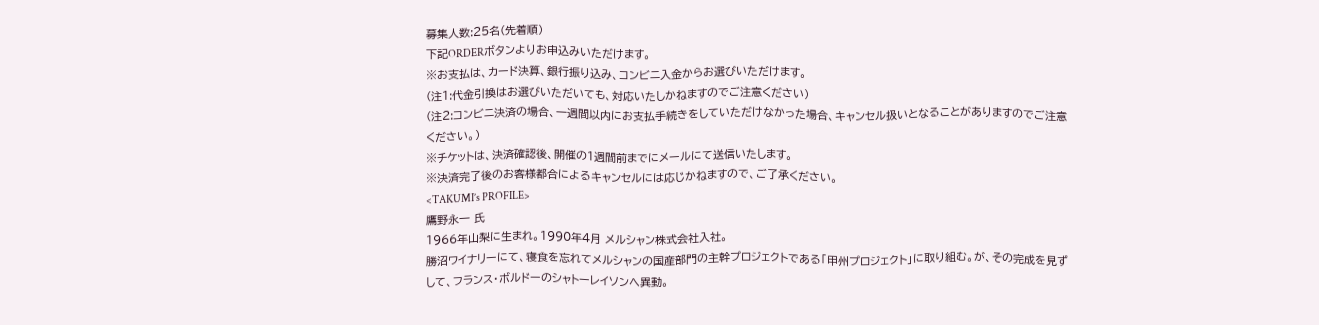募集人数:25名(先着順)
下記ORDERボタンよりお申込みいただけます。
※お支払は、カード決算、銀行振り込み、コンビニ入金からお選びいただけます。
(注1:代金引換はお選びいただいても、対応いたしかねますのでご注意ください)
(注2:コンビニ決済の場合、一週間以内にお支払手続きをしていただけなかった場合、キャンセル扱いとなることがありますのでご注意ください。)
※チケットは、決済確認後、開催の1週間前までにメールにて送信いたします。
※決済完了後のお客様都合によるキャンセルには応じかねますので、ご了承ください。
<TAKUMI’s PROFILE>
鷹野永一 氏
1966年山梨に生まれ。1990年4月 メルシャン株式会社入社。
勝沼ワイナリーにて、寝食を忘れてメルシャンの国産部門の主幹プロジェクトである「甲州プロジェクト」に取り組む。が、その完成を見ずして、フランス・ボルドーのシャトーレイソンへ異動。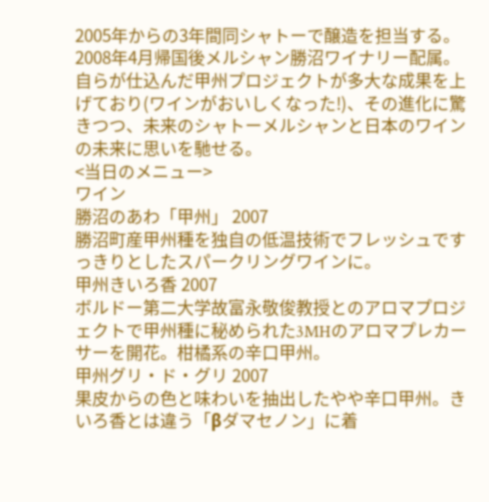2005年からの3年間同シャトーで醸造を担当する。
2008年4月帰国後メルシャン勝沼ワイナリー配属。自らが仕込んだ甲州プロジェクトが多大な成果を上げており(ワインがおいしくなった!)、その進化に驚きつつ、未来のシャトーメルシャンと日本のワインの未来に思いを馳せる。
<当日のメニュー>
ワイン
勝沼のあわ「甲州」 2007
勝沼町産甲州種を独自の低温技術でフレッシュですっきりとしたスパークリングワインに。
甲州きいろ香 2007
ボルドー第二大学故富永敬俊教授とのアロマプロジェクトで甲州種に秘められた3MHのアロマプレカーサーを開花。柑橘系の辛口甲州。
甲州グリ・ド・グリ 2007
果皮からの色と味わいを抽出したやや辛口甲州。きいろ香とは違う「βダマセノン」に着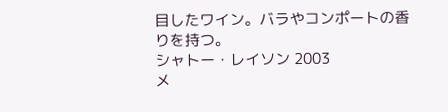目したワイン。バラやコンポートの香りを持つ。
シャトー・レイソン 2003
メ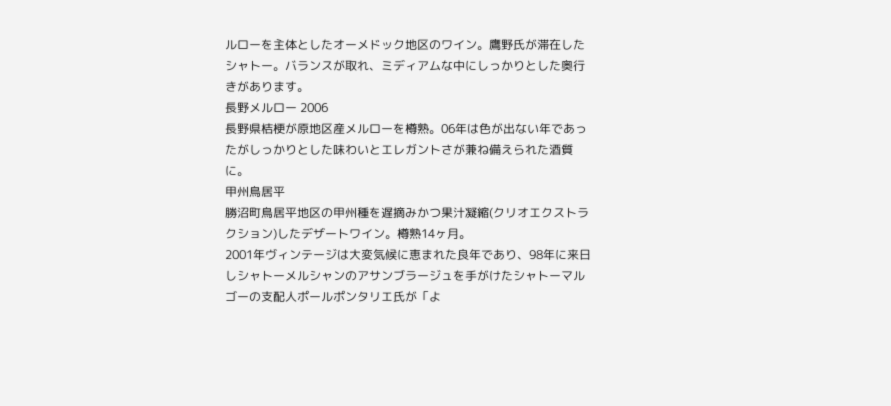ルローを主体としたオーメドック地区のワイン。鷹野氏が滞在したシャトー。バランスが取れ、ミディアムな中にしっかりとした奥行きがあります。
長野メルロー 2006
長野県桔梗が原地区産メルローを樽熟。06年は色が出ない年であったがしっかりとした味わいとエレガントさが兼ね備えられた酒質に。
甲州鳥居平
勝沼町鳥居平地区の甲州種を遅摘みかつ果汁凝縮(クリオエクストラクション)したデザートワイン。樽熟14ヶ月。
2001年ヴィンテージは大変気候に恵まれた良年であり、98年に来日しシャトーメルシャンのアサンブラージュを手がけたシャトーマルゴーの支配人ポールポンタリエ氏が「よ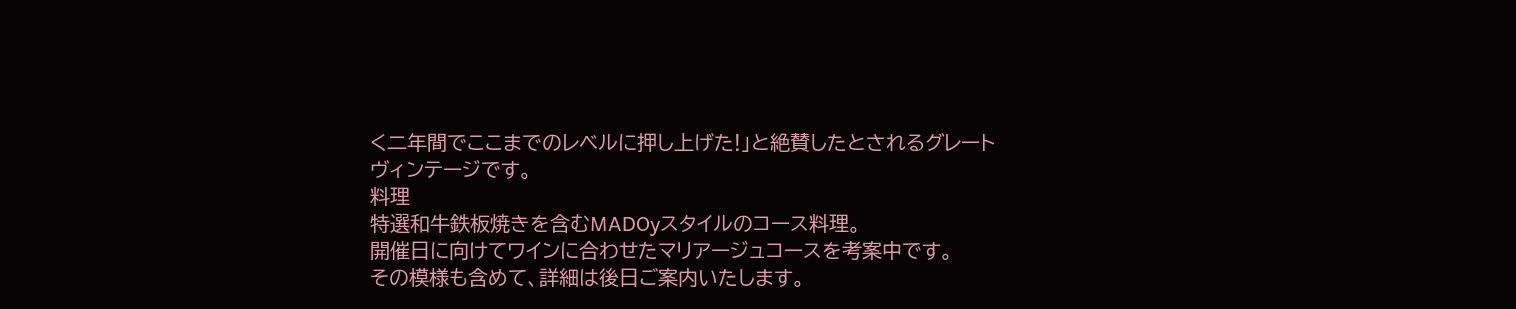く二年間でここまでのレベルに押し上げた!」と絶賛したとされるグレートヴィンテージです。
料理
特選和牛鉄板焼きを含むMADOyスタイルのコース料理。
開催日に向けてワインに合わせたマリアージュコースを考案中です。
その模様も含めて、詳細は後日ご案内いたします。